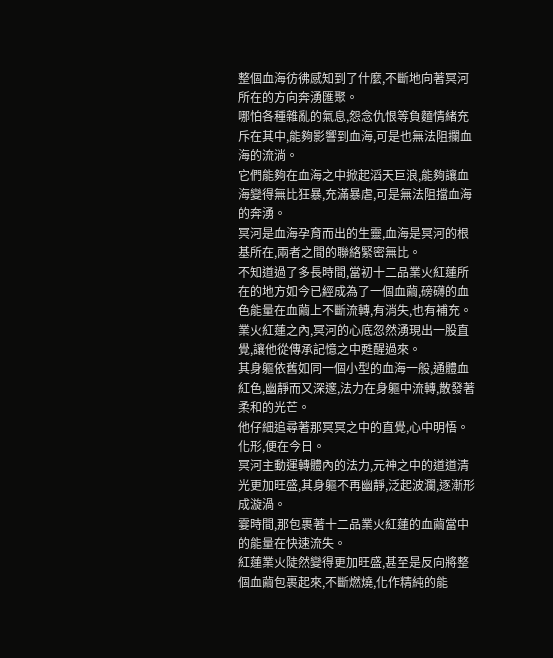整個血海彷彿感知到了什麼,不斷地向著冥河所在的方向奔湧匯聚。
哪怕各種雜亂的氣息,怨念仇恨等負麵情緒充斥在其中,能夠影響到血海,可是也無法阻攔血海的流淌。
它們能夠在血海之中掀起滔天巨浪,能夠讓血海變得無比狂暴,充滿暴虐,可是無法阻擋血海的奔湧。
冥河是血海孕育而出的生靈,血海是冥河的根基所在,兩者之間的聯絡緊密無比。
不知道過了多長時間,當初十二品業火紅蓮所在的地方如今已經成為了一個血繭,磅礴的血色能量在血繭上不斷流轉,有消失,也有補充。
業火紅蓮之內,冥河的心底忽然湧現出一股直覺,讓他從傳承記憶之中甦醒過來。
其身軀依舊如同一個小型的血海一般,通體血紅色,幽靜而又深邃,法力在身軀中流轉,散發著柔和的光芒。
他仔細追尋著那冥冥之中的直覺,心中明悟。
化形,便在今日。
冥河主動運轉體內的法力,元神之中的道道清光更加旺盛,其身軀不再幽靜,泛起波瀾,逐漸形成漩渦。
霎時間,那包裹著十二品業火紅蓮的血繭當中的能量在快速流失。
紅蓮業火陡然變得更加旺盛,甚至是反向將整個血繭包裹起來,不斷燃燒,化作精純的能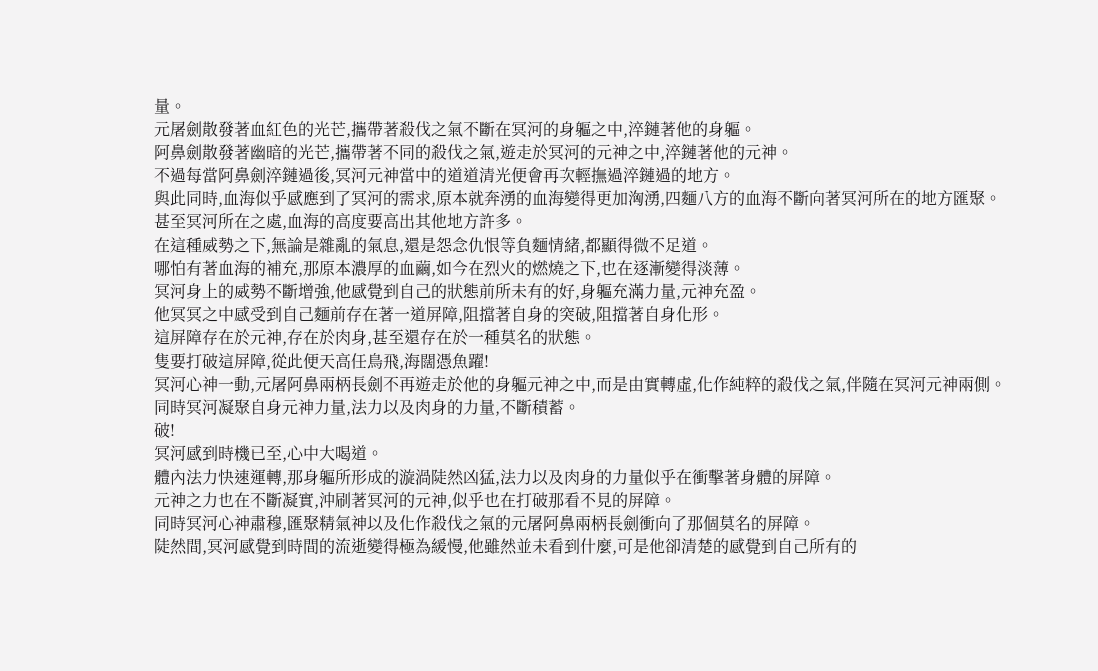量。
元屠劍散發著血紅色的光芒,攜帶著殺伐之氣不斷在冥河的身軀之中,淬鏈著他的身軀。
阿鼻劍散發著幽暗的光芒,攜帶著不同的殺伐之氣,遊走於冥河的元神之中,淬鏈著他的元神。
不過每當阿鼻劍淬鏈過後,冥河元神當中的道道清光便會再次輕撫過淬鏈過的地方。
與此同時,血海似乎感應到了冥河的需求,原本就奔湧的血海變得更加洶湧,四麵八方的血海不斷向著冥河所在的地方匯聚。
甚至冥河所在之處,血海的高度要高出其他地方許多。
在這種威勢之下,無論是雜亂的氣息,還是怨念仇恨等負麵情緒,都顯得微不足道。
哪怕有著血海的補充,那原本濃厚的血繭,如今在烈火的燃燒之下,也在逐漸變得淡薄。
冥河身上的威勢不斷增強,他感覺到自己的狀態前所未有的好,身軀充滿力量,元神充盈。
他冥冥之中感受到自己麵前存在著一道屏障,阻擋著自身的突破,阻擋著自身化形。
這屏障存在於元神,存在於肉身,甚至還存在於一種莫名的狀態。
隻要打破這屏障,從此便天高任鳥飛,海闊憑魚躍!
冥河心神一動,元屠阿鼻兩柄長劍不再遊走於他的身軀元神之中,而是由實轉虛,化作純粹的殺伐之氣,伴隨在冥河元神兩側。
同時冥河凝聚自身元神力量,法力以及肉身的力量,不斷積蓄。
破!
冥河感到時機已至,心中大喝道。
體內法力快速運轉,那身軀所形成的漩渦陡然凶猛,法力以及肉身的力量似乎在衝擊著身體的屏障。
元神之力也在不斷凝實,沖刷著冥河的元神,似乎也在打破那看不見的屏障。
同時冥河心神肅穆,匯聚精氣神以及化作殺伐之氣的元屠阿鼻兩柄長劍衝向了那個莫名的屏障。
陡然間,冥河感覺到時間的流逝變得極為緩慢,他雖然並未看到什麼,可是他卻清楚的感覺到自己所有的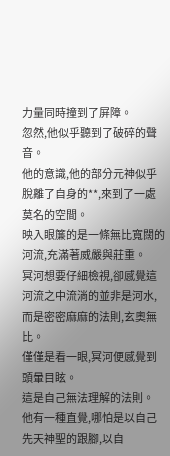力量同時撞到了屏障。
忽然,他似乎聽到了破碎的聲音。
他的意識,他的部分元神似乎脫離了自身的**,來到了一處莫名的空間。
映入眼簾的是一條無比寬闊的河流,充滿著威嚴與莊重。
冥河想要仔細檢視,卻感覺這河流之中流淌的並非是河水,而是密密麻麻的法則,玄奧無比。
僅僅是看一眼,冥河便感覺到頭暈目眩。
這是自己無法理解的法則。
他有一種直覺,哪怕是以自己先天神聖的跟腳,以自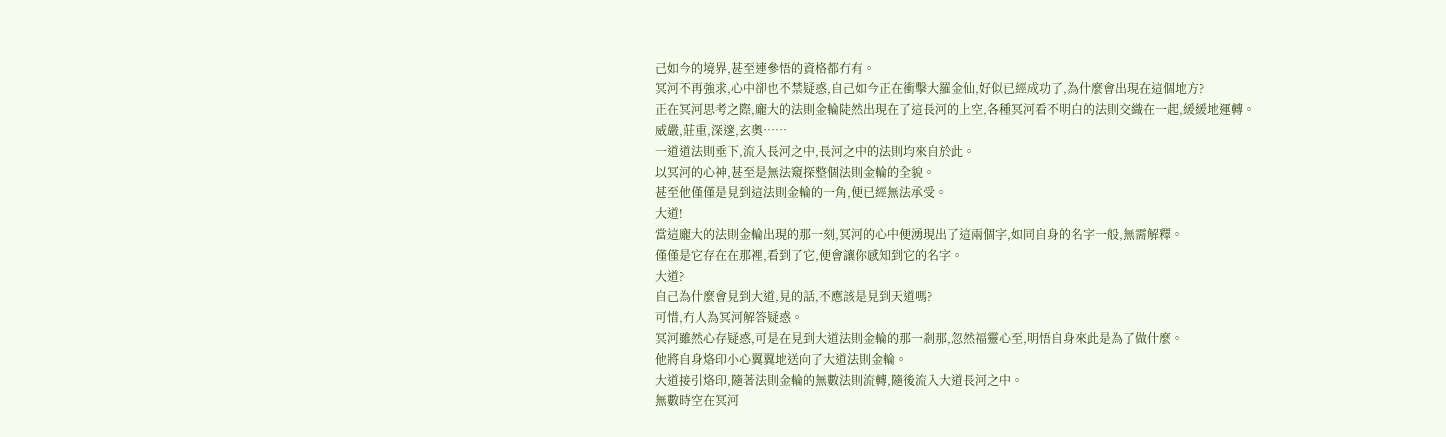己如今的境界,甚至連參悟的資格都冇有。
冥河不再強求,心中卻也不禁疑惑,自己如今正在衝擊大羅金仙,好似已經成功了,為什麼會出現在這個地方?
正在冥河思考之際,龐大的法則金輪陡然出現在了這長河的上空,各種冥河看不明白的法則交織在一起,緩緩地運轉。
威嚴,莊重,深邃,玄奧……
一道道法則垂下,流入長河之中,長河之中的法則均來自於此。
以冥河的心神,甚至是無法窺探整個法則金輪的全貌。
甚至他僅僅是見到這法則金輪的一角,便已經無法承受。
大道!
當這龐大的法則金輪出現的那一刻,冥河的心中便湧現出了這兩個字,如同自身的名字一般,無需解釋。
僅僅是它存在在那裡,看到了它,便會讓你感知到它的名字。
大道?
自己為什麼會見到大道,見的話,不應該是見到天道嗎?
可惜,冇人為冥河解答疑惑。
冥河雖然心存疑惑,可是在見到大道法則金輪的那一剎那,忽然福靈心至,明悟自身來此是為了做什麼。
他將自身烙印小心翼翼地送向了大道法則金輪。
大道接引烙印,隨著法則金輪的無數法則流轉,隨後流入大道長河之中。
無數時空在冥河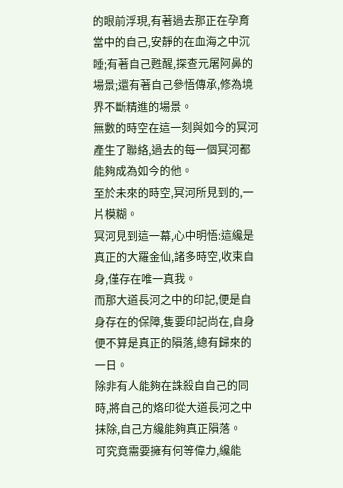的眼前浮現,有著過去那正在孕育當中的自己,安靜的在血海之中沉睡;有著自己甦醒,探查元屠阿鼻的場景;還有著自己參悟傳承,修為境界不斷精進的場景。
無數的時空在這一刻與如今的冥河產生了聯絡,過去的每一個冥河都能夠成為如今的他。
至於未來的時空,冥河所見到的,一片模糊。
冥河見到這一幕,心中明悟:這纔是真正的大羅金仙,諸多時空,收束自身,僅存在唯一真我。
而那大道長河之中的印記,便是自身存在的保障,隻要印記尚在,自身便不算是真正的隕落,總有歸來的一日。
除非有人能夠在誅殺自自己的同時,將自己的烙印從大道長河之中抹除,自己方纔能夠真正隕落。
可究竟需要擁有何等偉力,纔能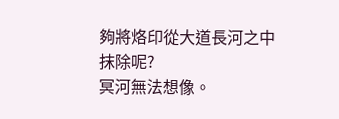夠將烙印從大道長河之中抹除呢?
冥河無法想像。